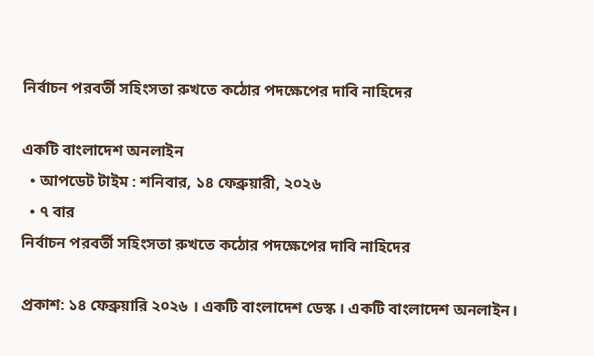নির্বাচন পরবর্তী সহিংসতা রুখতে কঠোর পদক্ষেপের দাবি নাহিদের

একটি বাংলাদেশ অনলাইন
  • আপডেট টাইম : শনিবার, ১৪ ফেব্রুয়ারী, ২০২৬
  • ৭ বার
নির্বাচন পরবর্তী সহিংসতা রুখতে কঠোর পদক্ষেপের দাবি নাহিদের

প্রকাশ: ১৪ ফেব্রুয়ারি ২০২৬ । একটি বাংলাদেশ ডেস্ক । একটি বাংলাদেশ অনলাইন।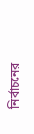নির্বাচনের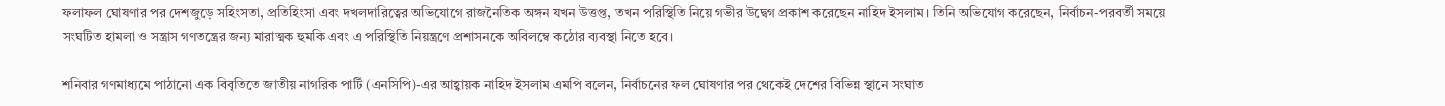ফলাফল ঘোষণার পর দেশজুড়ে সহিংসতা, প্রতিহিংসা এবং দখলদারিত্বের অভিযোগে রাজনৈতিক অঙ্গন যখন উত্তপ্ত, তখন পরিস্থিতি নিয়ে গভীর উদ্বেগ প্রকাশ করেছেন নাহিদ ইসলাম। তিনি অভিযোগ করেছেন, নির্বাচন-পরবর্তী সময়ে সংঘটিত হামলা ও সন্ত্রাস গণতন্ত্রের জন্য মারাত্মক হুমকি এবং এ পরিস্থিতি নিয়ন্ত্রণে প্রশাসনকে অবিলম্বে কঠোর ব্যবস্থা নিতে হবে।

শনিবার গণমাধ্যমে পাঠানো এক বিবৃতিতে জাতীয় নাগরিক পার্টি (এনসিপি)-এর আহ্বায়ক নাহিদ ইসলাম এমপি বলেন, নির্বাচনের ফল ঘোষণার পর থেকেই দেশের বিভিন্ন স্থানে সংঘাত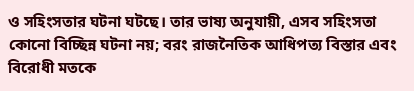ও সহিংসতার ঘটনা ঘটছে। তার ভাষ্য অনুযায়ী, এসব সহিংসতা কোনো বিচ্ছিন্ন ঘটনা নয়; বরং রাজনৈতিক আধিপত্য বিস্তার এবং বিরোধী মতকে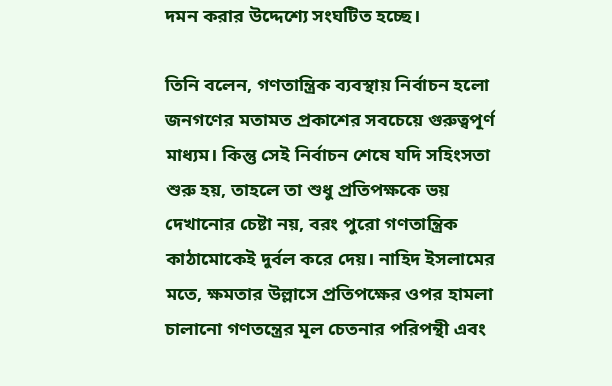দমন করার উদ্দেশ্যে সংঘটিত হচ্ছে।

তিনি বলেন, গণতান্ত্রিক ব্যবস্থায় নির্বাচন হলো জনগণের মতামত প্রকাশের সবচেয়ে গুরুত্বপূর্ণ মাধ্যম। কিন্তু সেই নির্বাচন শেষে যদি সহিংসতা শুরু হয়, তাহলে তা শুধু প্রতিপক্ষকে ভয় দেখানোর চেষ্টা নয়, বরং পুরো গণতান্ত্রিক কাঠামোকেই দুর্বল করে দেয়। নাহিদ ইসলামের মতে, ক্ষমতার উল্লাসে প্রতিপক্ষের ওপর হামলা চালানো গণতন্ত্রের মূল চেতনার পরিপন্থী এবং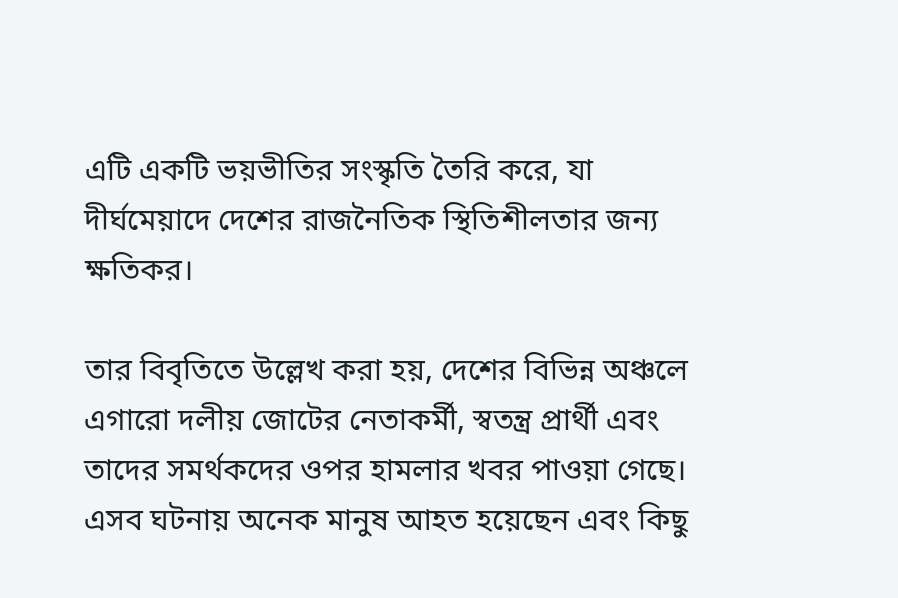এটি একটি ভয়ভীতির সংস্কৃতি তৈরি করে, যা দীর্ঘমেয়াদে দেশের রাজনৈতিক স্থিতিশীলতার জন্য ক্ষতিকর।

তার বিবৃতিতে উল্লেখ করা হয়, দেশের বিভিন্ন অঞ্চলে এগারো দলীয় জোটের নেতাকর্মী, স্বতন্ত্র প্রার্থী এবং তাদের সমর্থকদের ওপর হামলার খবর পাওয়া গেছে। এসব ঘটনায় অনেক মানুষ আহত হয়েছেন এবং কিছু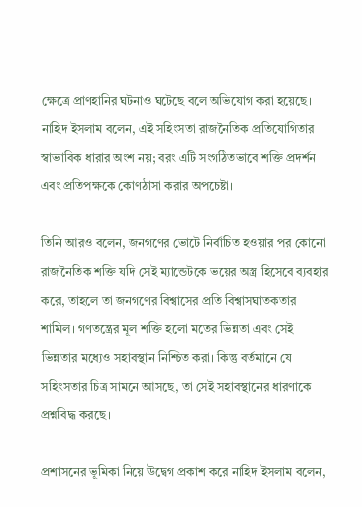ক্ষেত্রে প্রাণহানির ঘটনাও ঘটেছে বলে অভিযোগ করা হয়েছে। নাহিদ ইসলাম বলেন, এই সহিংসতা রাজনৈতিক প্রতিযোগিতার স্বাভাবিক ধারার অংশ নয়; বরং এটি সংগঠিতভাবে শক্তি প্রদর্শন এবং প্রতিপক্ষকে কোণঠাসা করার অপচেষ্টা।

তিনি আরও বলেন, জনগণের ভোটে নির্বাচিত হওয়ার পর কোনো রাজনৈতিক শক্তি যদি সেই ম্যান্ডেটকে ভয়ের অস্ত্র হিসেবে ব্যবহার করে, তাহলে তা জনগণের বিশ্বাসের প্রতি বিশ্বাসঘাতকতার শামিল। গণতন্ত্রের মূল শক্তি হলো মতের ভিন্নতা এবং সেই ভিন্নতার মধ্যেও সহাবস্থান নিশ্চিত করা। কিন্তু বর্তমানে যে সহিংসতার চিত্র সামনে আসছে, তা সেই সহাবস্থানের ধারণাকে প্রশ্নবিদ্ধ করছে।

প্রশাসনের ভূমিকা নিয়ে উদ্বেগ প্রকাশ করে নাহিদ ইসলাম বলেন,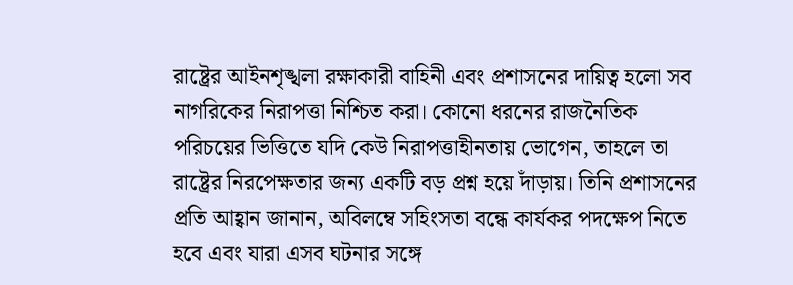রাষ্ট্রের আইনশৃঙ্খলা রক্ষাকারী বাহিনী এবং প্রশাসনের দায়িত্ব হলো সব নাগরিকের নিরাপত্তা নিশ্চিত করা। কোনো ধরনের রাজনৈতিক পরিচয়ের ভিত্তিতে যদি কেউ নিরাপত্তাহীনতায় ভোগেন, তাহলে তা রাষ্ট্রের নিরপেক্ষতার জন্য একটি বড় প্রশ্ন হয়ে দাঁড়ায়। তিনি প্রশাসনের প্রতি আহ্বান জানান, অবিলম্বে সহিংসতা বন্ধে কার্যকর পদক্ষেপ নিতে হবে এবং যারা এসব ঘটনার সঙ্গে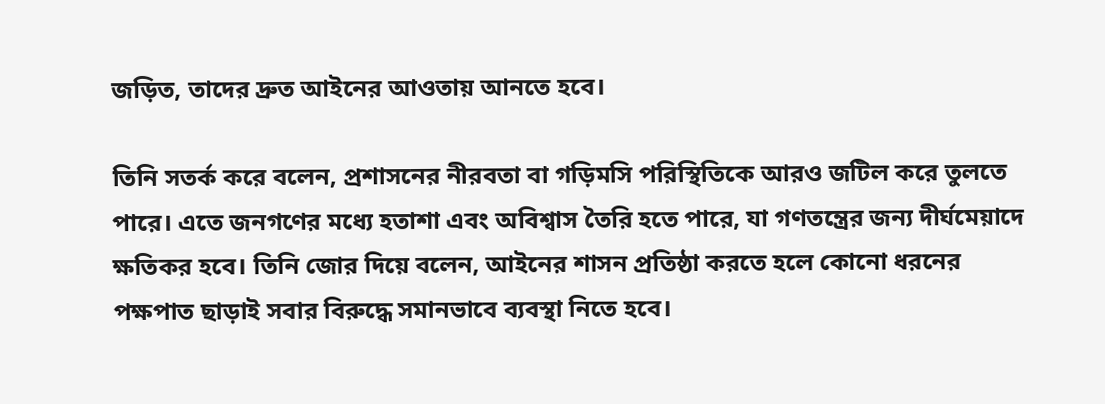জড়িত, তাদের দ্রুত আইনের আওতায় আনতে হবে।

তিনি সতর্ক করে বলেন, প্রশাসনের নীরবতা বা গড়িমসি পরিস্থিতিকে আরও জটিল করে তুলতে পারে। এতে জনগণের মধ্যে হতাশা এবং অবিশ্বাস তৈরি হতে পারে, যা গণতন্ত্রের জন্য দীর্ঘমেয়াদে ক্ষতিকর হবে। তিনি জোর দিয়ে বলেন, আইনের শাসন প্রতিষ্ঠা করতে হলে কোনো ধরনের পক্ষপাত ছাড়াই সবার বিরুদ্ধে সমানভাবে ব্যবস্থা নিতে হবে।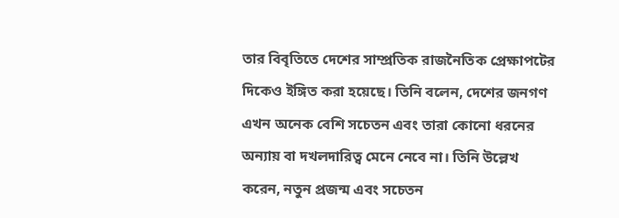তার বিবৃতিতে দেশের সাম্প্রতিক রাজনৈতিক প্রেক্ষাপটের দিকেও ইঙ্গিত করা হয়েছে। তিনি বলেন, দেশের জনগণ এখন অনেক বেশি সচেতন এবং তারা কোনো ধরনের অন্যায় বা দখলদারিত্ব মেনে নেবে না। তিনি উল্লেখ করেন, নতুন প্রজন্ম এবং সচেতন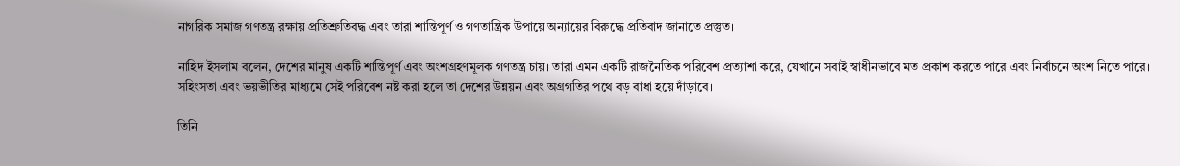নাগরিক সমাজ গণতন্ত্র রক্ষায় প্রতিশ্রুতিবদ্ধ এবং তারা শান্তিপূর্ণ ও গণতান্ত্রিক উপায়ে অন্যায়ের বিরুদ্ধে প্রতিবাদ জানাতে প্রস্তুত।

নাহিদ ইসলাম বলেন, দেশের মানুষ একটি শান্তিপূর্ণ এবং অংশগ্রহণমূলক গণতন্ত্র চায়। তারা এমন একটি রাজনৈতিক পরিবেশ প্রত্যাশা করে, যেখানে সবাই স্বাধীনভাবে মত প্রকাশ করতে পারে এবং নির্বাচনে অংশ নিতে পারে। সহিংসতা এবং ভয়ভীতির মাধ্যমে সেই পরিবেশ নষ্ট করা হলে তা দেশের উন্নয়ন এবং অগ্রগতির পথে বড় বাধা হয়ে দাঁড়াবে।

তিনি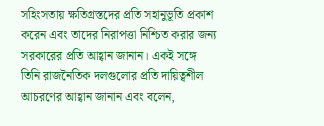সহিংসতায় ক্ষতিগ্রস্তদের প্রতি সহানুভূতি প্রকাশ করেন এবং তাদের নিরাপত্তা নিশ্চিত করার জন্য সরকারের প্রতি আহ্বান জানান। একই সঙ্গে তিনি রাজনৈতিক দলগুলোর প্রতি দায়িত্বশীল আচরণের আহ্বান জানান এবং বলেন,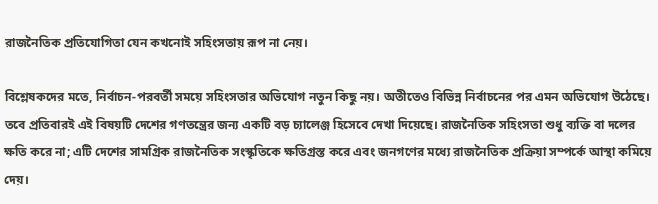রাজনৈতিক প্রতিযোগিতা যেন কখনোই সহিংসতায় রূপ না নেয়।

বিশ্লেষকদের মতে, নির্বাচন-পরবর্তী সময়ে সহিংসতার অভিযোগ নতুন কিছু নয়। অতীতেও বিভিন্ন নির্বাচনের পর এমন অভিযোগ উঠেছে। তবে প্রতিবারই এই বিষয়টি দেশের গণতন্ত্রের জন্য একটি বড় চ্যালেঞ্জ হিসেবে দেখা দিয়েছে। রাজনৈতিক সহিংসতা শুধু ব্যক্তি বা দলের ক্ষতি করে না; এটি দেশের সামগ্রিক রাজনৈতিক সংস্কৃতিকে ক্ষতিগ্রস্ত করে এবং জনগণের মধ্যে রাজনৈতিক প্রক্রিয়া সম্পর্কে আস্থা কমিয়ে দেয়।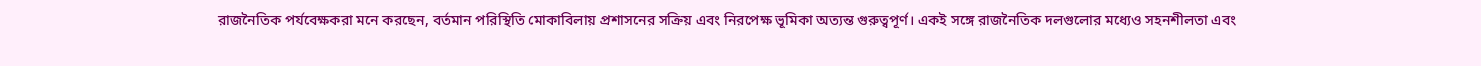রাজনৈতিক পর্যবেক্ষকরা মনে করছেন, বর্তমান পরিস্থিতি মোকাবিলায় প্রশাসনের সক্রিয় এবং নিরপেক্ষ ভূমিকা অত্যন্ত গুরুত্বপূর্ণ। একই সঙ্গে রাজনৈতিক দলগুলোর মধ্যেও সহনশীলতা এবং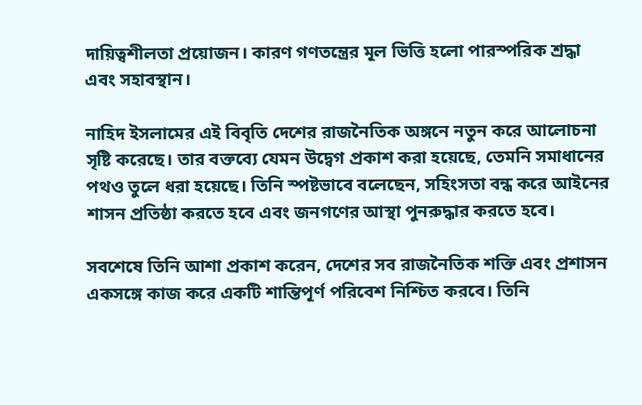দায়িত্বশীলতা প্রয়োজন। কারণ গণতন্ত্রের মূল ভিত্তি হলো পারস্পরিক শ্রদ্ধা এবং সহাবস্থান।

নাহিদ ইসলামের এই বিবৃতি দেশের রাজনৈতিক অঙ্গনে নতুন করে আলোচনা সৃষ্টি করেছে। তার বক্তব্যে যেমন উদ্বেগ প্রকাশ করা হয়েছে, তেমনি সমাধানের পথও তুলে ধরা হয়েছে। তিনি স্পষ্টভাবে বলেছেন, সহিংসতা বন্ধ করে আইনের শাসন প্রতিষ্ঠা করতে হবে এবং জনগণের আস্থা পুনরুদ্ধার করতে হবে।

সবশেষে তিনি আশা প্রকাশ করেন, দেশের সব রাজনৈতিক শক্তি এবং প্রশাসন একসঙ্গে কাজ করে একটি শান্তিপূর্ণ পরিবেশ নিশ্চিত করবে। তিনি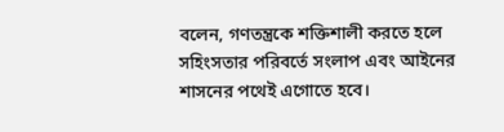বলেন, গণতন্ত্রকে শক্তিশালী করতে হলে সহিংসতার পরিবর্তে সংলাপ এবং আইনের শাসনের পথেই এগোতে হবে।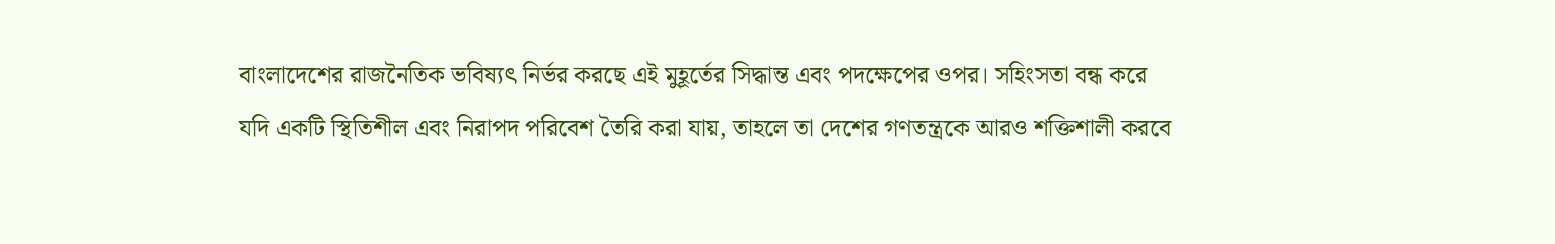বাংলাদেশের রাজনৈতিক ভবিষ্যৎ নির্ভর করছে এই মুহূর্তের সিদ্ধান্ত এবং পদক্ষেপের ওপর। সহিংসতা বন্ধ করে যদি একটি স্থিতিশীল এবং নিরাপদ পরিবেশ তৈরি করা যায়, তাহলে তা দেশের গণতন্ত্রকে আরও শক্তিশালী করবে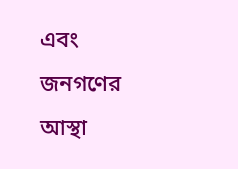এবং জনগণের আস্থা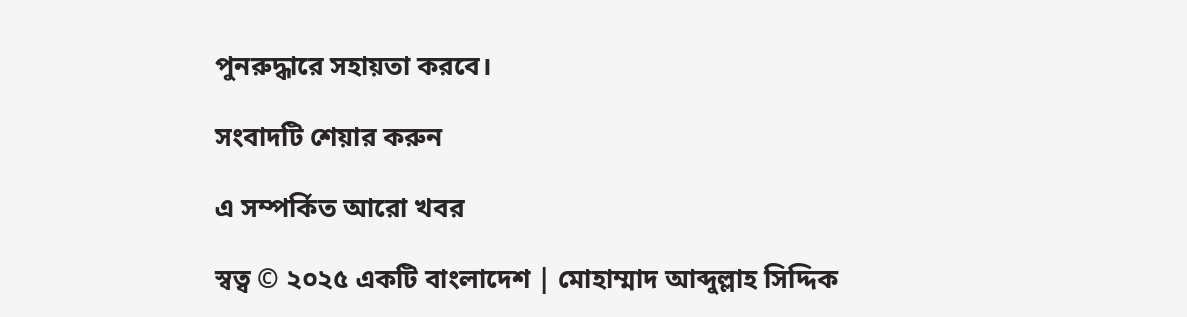পুনরুদ্ধারে সহায়তা করবে।

সংবাদটি শেয়ার করুন

এ সম্পর্কিত আরো খবর

স্বত্ব © ২০২৫ একটি বাংলাদেশ | মোহাম্মাদ আব্দুল্লাহ সিদ্দিক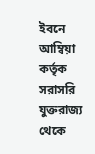ইবনে আম্বিয়া কর্তৃক সরাসরি যুক্তরাজ্য থেকে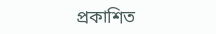প্রকাশিত